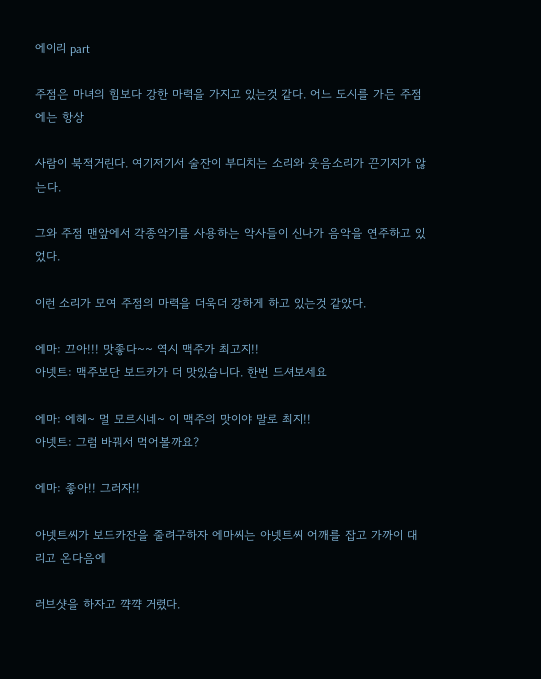에이리 part

주점은 마녀의 힘보다 강한 마력을 가지고 있는것 같다. 어느 도시를 가든 주점에는 항상

사람이 북적거린다. 여기저기서 술잔이 부디치는 소리와 웃음소리가 끈기지가 않는다.

그와 주점 맨앞에서 각종악기를 사용하는 악사들이 신나가 음악을 연주하고 있었다.

이런 소리가 모여 주점의 마력을 더욱더 강하게 하고 있는것 같았다.

에마: 끄아!!! 맛좋다~~ 역시 맥주가 최고지!!
아넷트: 맥주보단 보드카가 더 맛있습니다. 한번 드셔보세요

에마: 에헤~ 멀 모르시네~ 이 맥주의 맛이야 말로 최지!!
아넷트: 그럼 바꿔서 먹어볼까요?

에마: 좋아!! 그러자!!

아넷트씨가 보드카잔을 줄려구하자 에마씨는 아넷트씨 어깨를 잡고 가까이 대리고 온다음에

러브샷을 하자고 꺅꺅 거렸다.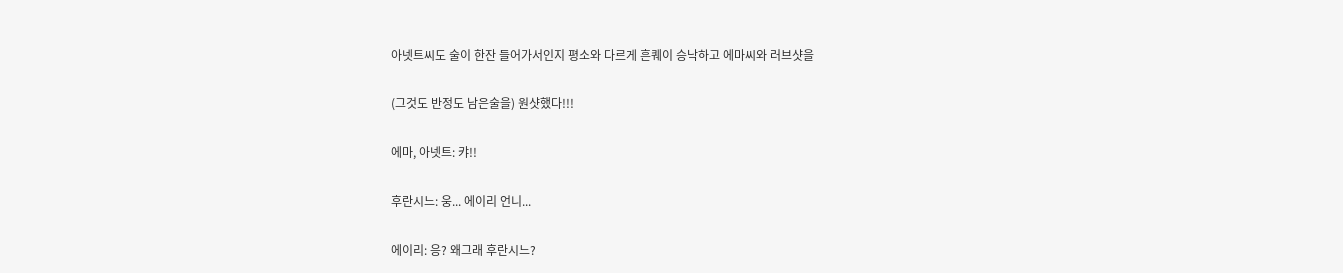아넷트씨도 술이 한잔 들어가서인지 평소와 다르게 흔퀘이 승낙하고 에마씨와 러브샷을

(그것도 반정도 남은술을) 원샷했다!!!

에마, 아넷트: 캬!!

후란시느: 웅... 에이리 언니...

에이리: 응? 왜그래 후란시느?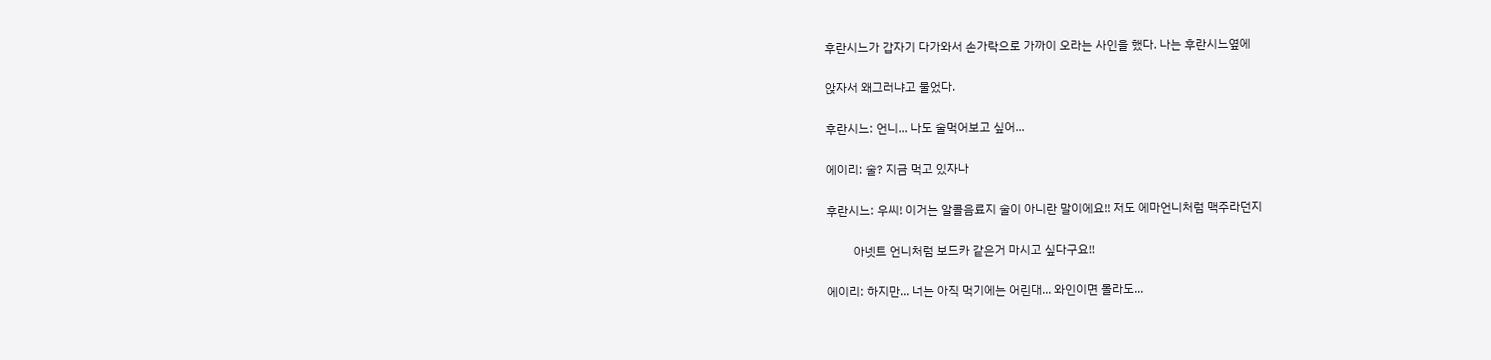후란시느가 갑자기 다가와서 손가락으로 가까이 오라는 사인을 했다. 나는 후란시느옆에

앉자서 왜그러냐고 물었다.

후란시느: 언니... 나도 술먹어보고 싶어...

에이리: 술? 지금 먹고 있자나

후란시느: 우씨! 이거는 알콜음료지 술이 아니란 말이에요!! 저도 에마언니처럼 맥주라던지

         아넷트 언니처럼 보드카 같은거 마시고 싶다구요!!

에이리: 하지만... 너는 아직 먹기에는 어린대... 와인이면 몰라도...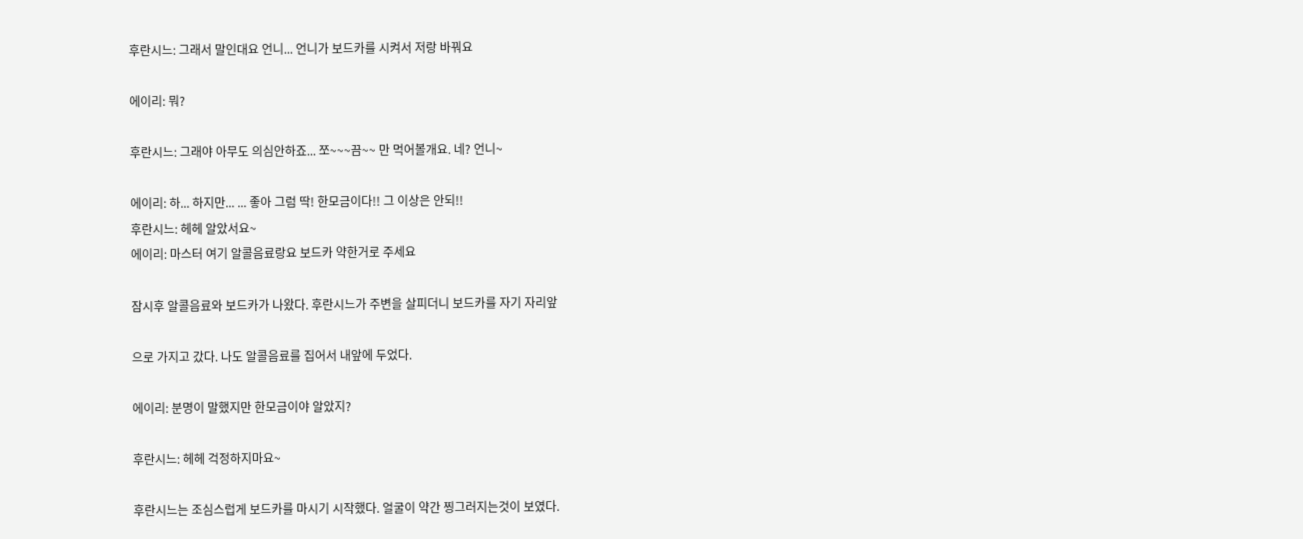후란시느: 그래서 말인대요 언니... 언니가 보드카를 시켜서 저랑 바꿔요

에이리: 뭐?

후란시느: 그래야 아무도 의심안하죠... 쪼~~~끔~~ 만 먹어볼개요. 네? 언니~

에이리: 하... 하지만... ... 좋아 그럼 딱! 한모금이다!! 그 이상은 안되!!
후란시느: 헤헤 알았서요~
에이리: 마스터 여기 알콜음료랑요 보드카 약한거로 주세요

잠시후 알콜음료와 보드카가 나왔다. 후란시느가 주변을 살피더니 보드카를 자기 자리앞

으로 가지고 갔다. 나도 알콜음료를 집어서 내앞에 두었다.

에이리: 분명이 말했지만 한모금이야 알았지?

후란시느: 헤헤 걱정하지마요~

후란시느는 조심스럽게 보드카를 마시기 시작했다. 얼굴이 약간 찡그러지는것이 보였다.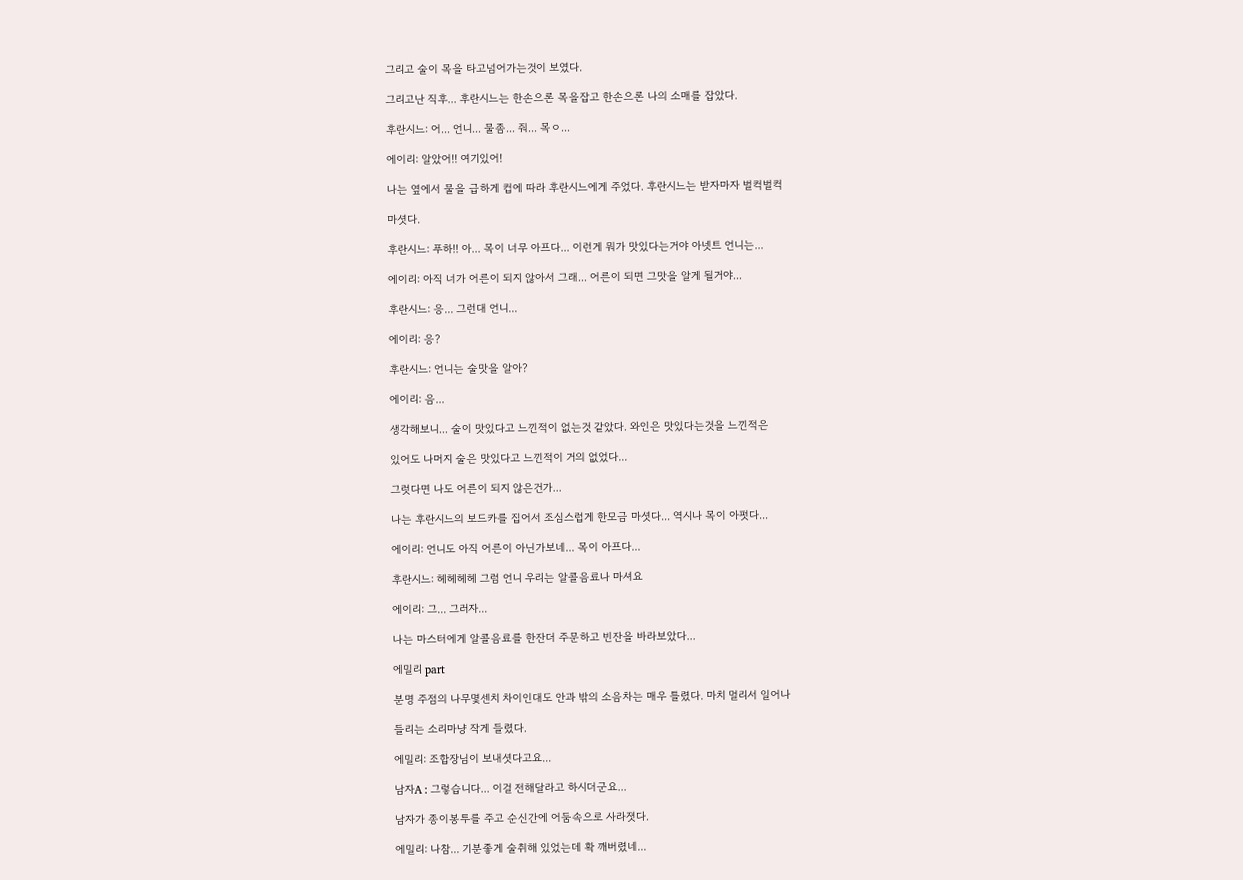그리고 술이 목을 타고넘어가는것이 보였다.

그리고난 직후... 후란시느는 한손으론 목을잡고 한손으론 나의 소매를 잡았다.

후란시느: 어... 언니... 물좀... 줘... 목ㅇ...

에이리: 알았어!! 여기있어!

나는 옆에서 물을 급하게 컵에 따라 후란시느에게 주었다. 후란시느는 받자마자 벌컥벌컥

마셧다.

후란시느: 푸하!! 아... 목이 너무 아프다... 이런게 뭐가 맛있다는거야 아넷트 언니는...

에이리: 아직 너가 어른이 되지 않아서 그래... 어른이 되면 그맛을 알게 될거야...

후란시느: 응... 그런대 언니...

에이리: 응?

후란시느: 언니는 술맛을 알아?

에이리: 음...

생각해보니... 술이 맛있다고 느낀적이 없는것 같았다. 와인은 맛있다는것을 느낀적은

있어도 나머지 술은 맛있다고 느낀적이 거의 없었다...

그럿다면 나도 어른이 되지 않은건가...

나는 후란시느의 보드카를 집어서 조심스럽게 한모금 마셧다... 역시나 목이 아펏다...

에이리: 언니도 아직 어른이 아닌가보네... 목이 아프다...

후란시느: 헤헤헤헤 그럼 언니 우리는 알콜음료나 마셔요

에이리: 그... 그러자...

나는 마스터에게 알콜음료를 한잔더 주문하고 빈잔을 바라보았다...

에밀리 part

분명 주점의 나무몇센치 차이인대도 안과 밖의 소음차는 매우 틀렸다. 마치 멀리서 일어나

들리는 소리마냥 작게 들렸다.

에밀리: 조합장님이 보내셧다고요...

남자A : 그렇습니다... 이걸 전해달라고 하시더군요...

남자가 종이봉투를 주고 순신간에 어둠속으로 사라졋다.

에밀리: 나참... 기분좋게 술취해 있었는데 확 깨버렸네...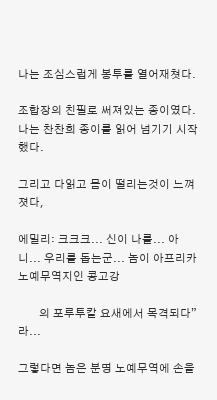나는 조심스럽게 봉투를 열어재쳣다.

조합장의 친필로 써져있는 종이였다. 나는 찬찬희 종이를 읽어 넘기기 시작했다.

그리고 다읽고 몸이 떨리는것이 느껴졋다,

에밀리: 크크크... 신이 나를... 아니... 우리를 돕는군... 놈이 아프리카 노예무역지인 콩고강

       의 포루투칼 요새에서 목격되다” 라...

그렇다면 놈은 분명 노예무역에 손을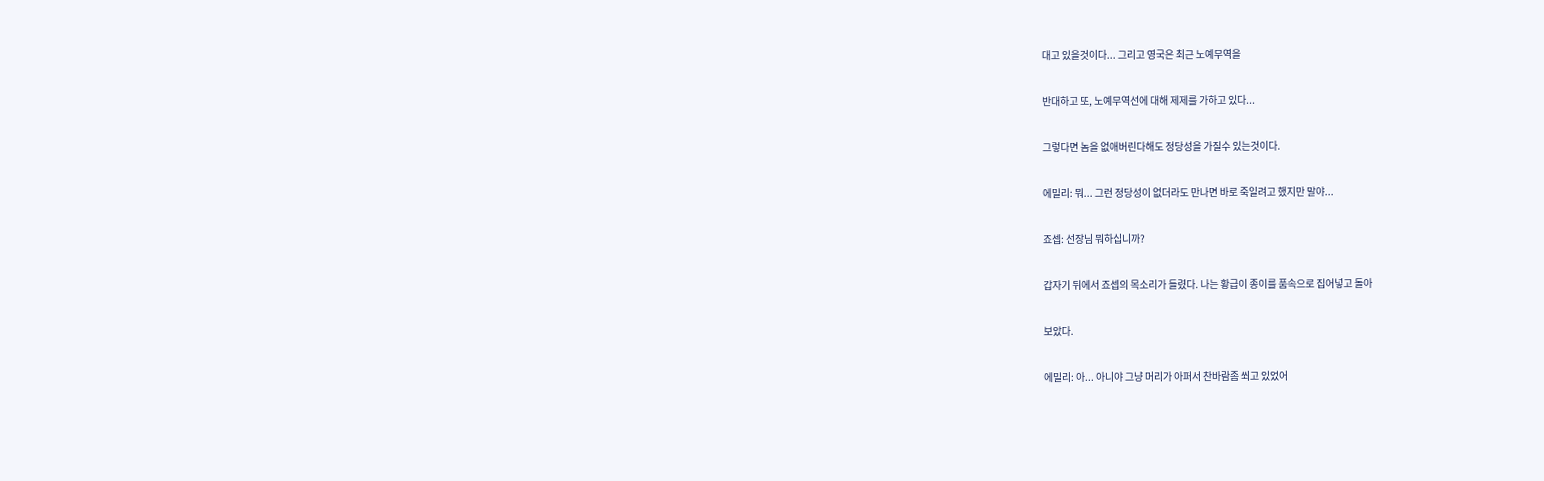대고 있을것이다... 그리고 영국은 최근 노예무역을

반대하고 또, 노예무역선에 대해 제제를 가하고 있다...

그렇다면 놈을 없애버린다해도 정당성을 가질수 있는것이다.

에밀리: 뭐... 그런 정당성이 없더라도 만나면 바로 죽일려고 했지만 말야...

죠셉: 선장님 뭐하십니까?

갑자기 뒤에서 죠셉의 목소리가 들렸다. 나는 황급이 종이를 품속으로 집어넣고 돌아

보았다.

에밀리: 아... 아니야 그냥 머리가 아퍼서 찬바람좀 쐬고 있었어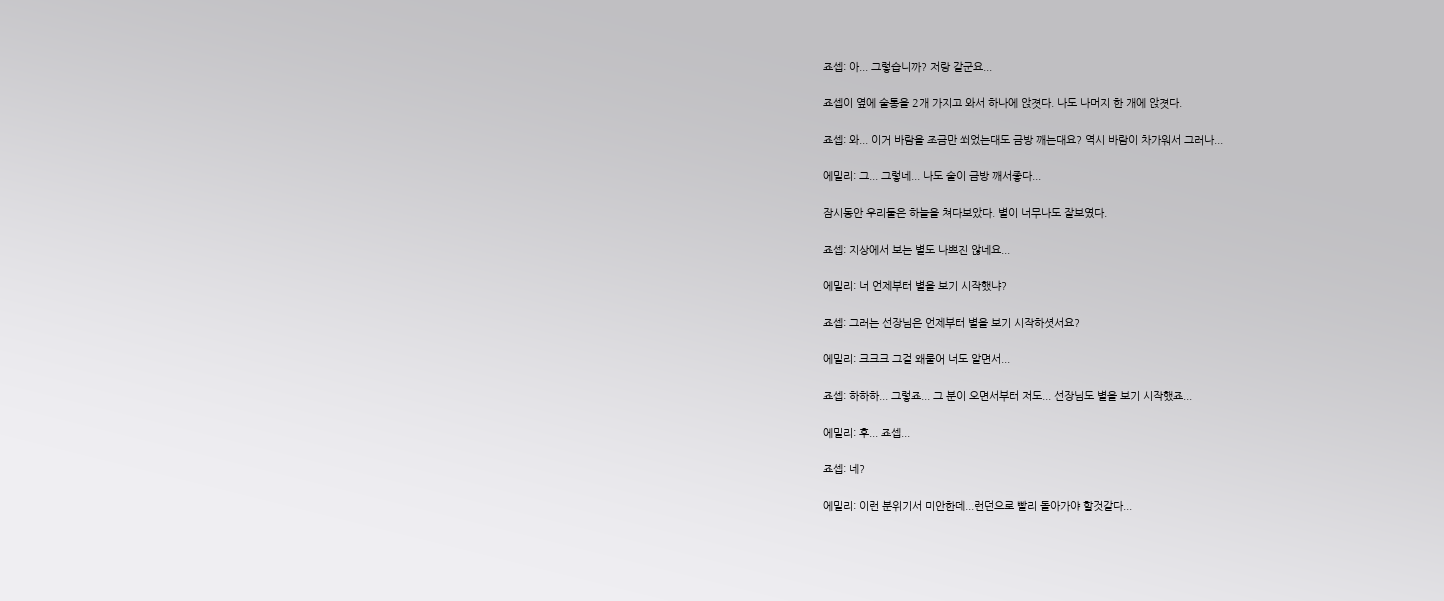죠셉: 아... 그렇습니까? 저랑 같군요...

죠셉이 옆에 술통을 2개 가지고 와서 하나에 앉졋다. 나도 나머지 한 개에 앉졋다.

죠셉: 와... 이거 바람을 조금만 쐬었는대도 금방 깨는대요? 역시 바람이 차가워서 그러나...

에밀리: 그... 그렇네... 나도 술이 금방 깨서좋다...

잠시동안 우리둘은 하늘을 쳐다보았다. 별이 너무나도 잘보였다.

죠셉: 지상에서 보는 별도 나쁘진 않네요...

에밀리: 너 언제부터 별을 보기 시작했냐?

죠셉: 그러는 선장님은 언제부터 별을 보기 시작하셧서요?

에밀리: 크크크 그걸 왜물어 너도 알면서...

죠셉: 하하하... 그렇죠... 그 분이 오면서부터 저도... 선장님도 별을 보기 시작했죠...

에밀리: 후... 죠셉...

죠셉: 네?

에밀리: 이런 분위기서 미안한데...런던으로 빨리 돌아가야 할것같다...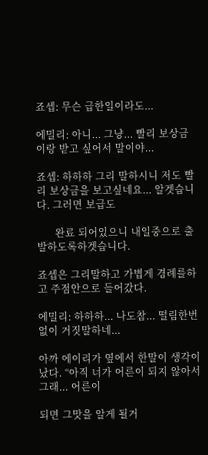죠셉: 무슨 급한일이라도...

에밀리: 아니... 그냥... 빨리 보상금이랑 받고 싶어서 말이야...

죠셉: 하하하 그리 말하시니 저도 빨리 보상금을 보고싶네요... 알겟습니다. 그러면 보급도

      완료 되어있으니 내일중으로 출발하도록하겟습니다.

죠셉은 그리말하고 가볍게 경례를하고 주점안으로 들어갔다.

에밀리: 하하하... 나도참... 떨림한번없이 거짓말하네...

아까 에이리가 옆에서 한말이 생각이 났다. “아직 너가 어른이 되지 않아서 그래... 어른이

되면 그맛을 알게 될거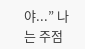야...” 나는 주점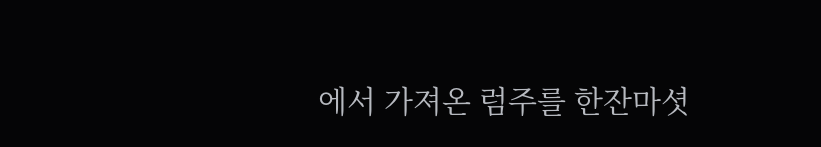에서 가져온 럼주를 한잔마셧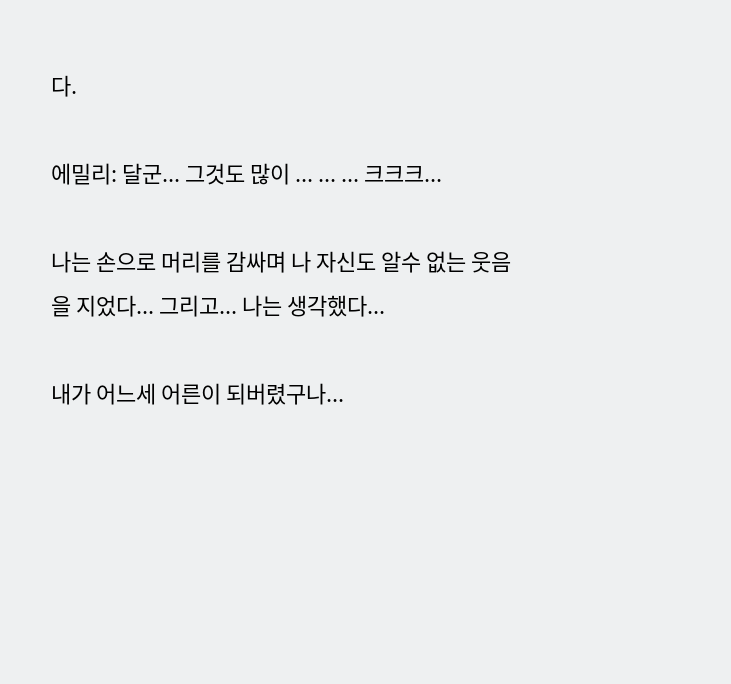다.

에밀리: 달군... 그것도 많이 ... ... ... 크크크...

나는 손으로 머리를 감싸며 나 자신도 알수 없는 웃음을 지었다... 그리고... 나는 생각했다...

내가 어느세 어른이 되버렸구나...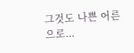그것도 나쁜 어른으로...